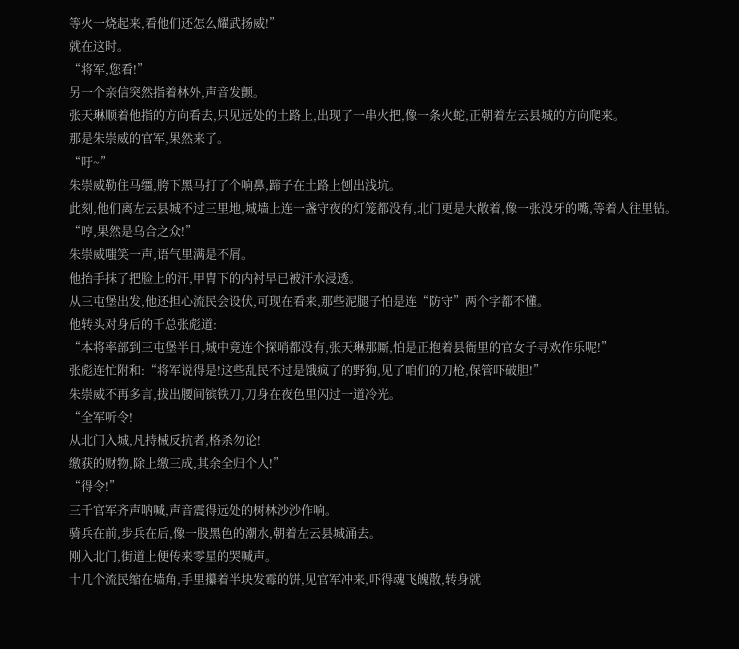等火一烧起来,看他们还怎么耀武扬威!”
就在这时。
“将军,您看!”
另一个亲信突然指着林外,声音发颤。
张天琳顺着他指的方向看去,只见远处的土路上,出现了一串火把,像一条火蛇,正朝着左云县城的方向爬来。
那是朱崇威的官军,果然来了。
“吁~”
朱崇威勒住马缰,胯下黑马打了个响鼻,蹄子在土路上刨出浅坑。
此刻,他们离左云县城不过三里地,城墙上连一盏守夜的灯笼都没有,北门更是大敞着,像一张没牙的嘴,等着人往里钻。
“哼,果然是乌合之众!”
朱崇威嗤笑一声,语气里满是不屑。
他抬手抹了把脸上的汗,甲胄下的内衬早已被汗水浸透。
从三屯堡出发,他还担心流民会设伏,可现在看来,那些泥腿子怕是连“防守”两个字都不懂。
他转头对身后的千总张彪道:
“本将率部到三屯堡半日,城中竟连个探哨都没有,张天琳那厮,怕是正抱着县衙里的官女子寻欢作乐呢!”
张彪连忙附和:“将军说得是!这些乱民不过是饿疯了的野狗,见了咱们的刀枪,保管吓破胆!”
朱崇威不再多言,拔出腰间镔铁刀,刀身在夜色里闪过一道冷光。
“全军听令!
从北门入城,凡持械反抗者,格杀勿论!
缴获的财物,除上缴三成,其余全归个人!”
“得令!”
三千官军齐声呐喊,声音震得远处的树林沙沙作响。
骑兵在前,步兵在后,像一股黑色的潮水,朝着左云县城涌去。
刚入北门,街道上便传来零星的哭喊声。
十几个流民缩在墙角,手里攥着半块发霉的饼,见官军冲来,吓得魂飞魄散,转身就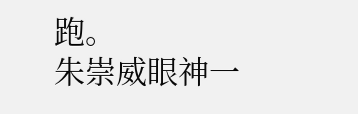跑。
朱崇威眼神一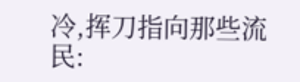冷,挥刀指向那些流民: